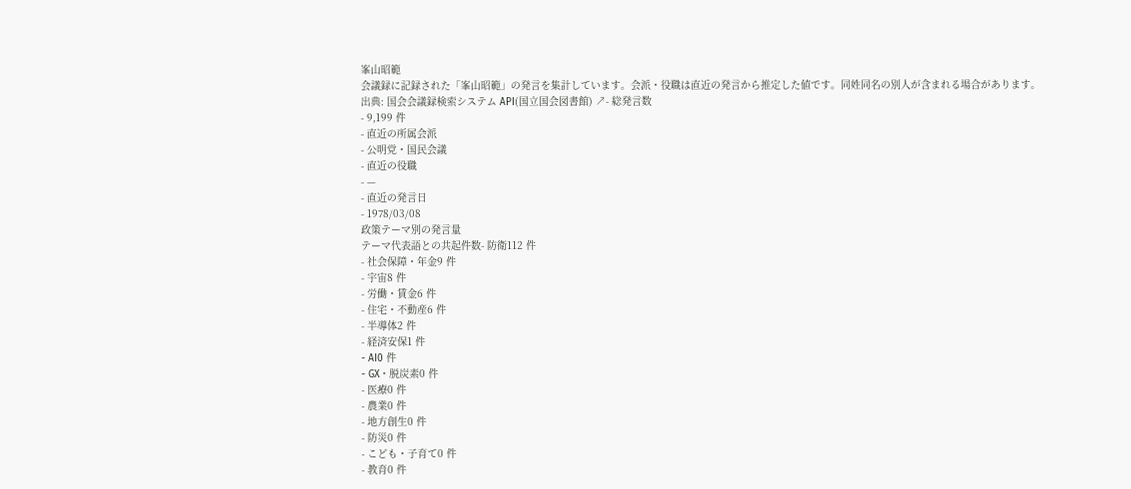峯山昭範
会議録に記録された「峯山昭範」の発言を集計しています。会派・役職は直近の発言から推定した値です。同姓同名の別人が含まれる場合があります。
出典: 国会会議録検索システム API(国立国会図書館) ↗- 総発言数
- 9,199 件
- 直近の所属会派
- 公明党・国民会議
- 直近の役職
- —
- 直近の発言日
- 1978/03/08
政策テーマ別の発言量
テーマ代表語との共起件数- 防衛112 件
- 社会保障・年金9 件
- 宇宙8 件
- 労働・賃金6 件
- 住宅・不動産6 件
- 半導体2 件
- 経済安保1 件
- AI0 件
- GX・脱炭素0 件
- 医療0 件
- 農業0 件
- 地方創生0 件
- 防災0 件
- こども・子育て0 件
- 教育0 件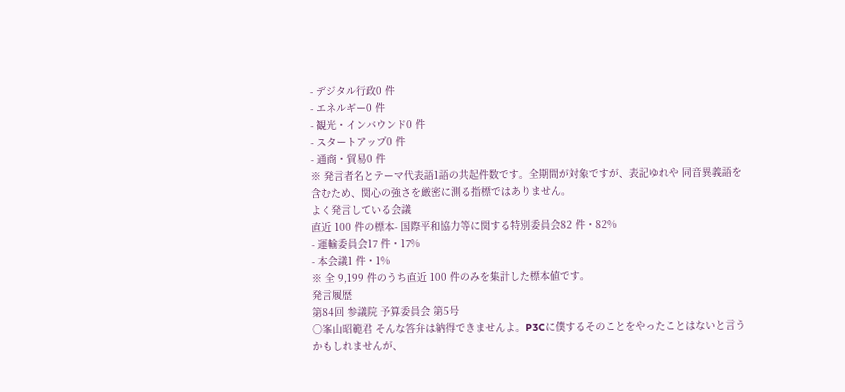- デジタル行政0 件
- エネルギー0 件
- 観光・インバウンド0 件
- スタートアップ0 件
- 通商・貿易0 件
※ 発言者名とテーマ代表語1語の共起件数です。全期間が対象ですが、表記ゆれや 同音異義語を含むため、関心の強さを厳密に測る指標ではありません。
よく発言している会議
直近 100 件の標本- 国際平和協力等に関する特別委員会82 件・82%
- 運輸委員会17 件・17%
- 本会議1 件・1%
※ 全 9,199 件のうち直近 100 件のみを集計した標本値です。
発言履歴
第84回 参議院 予算委員会 第5号
○峯山昭範君 そんな答弁は納得できませんよ。P3Cに僕するそのことをやったことはないと言うかもしれませんが、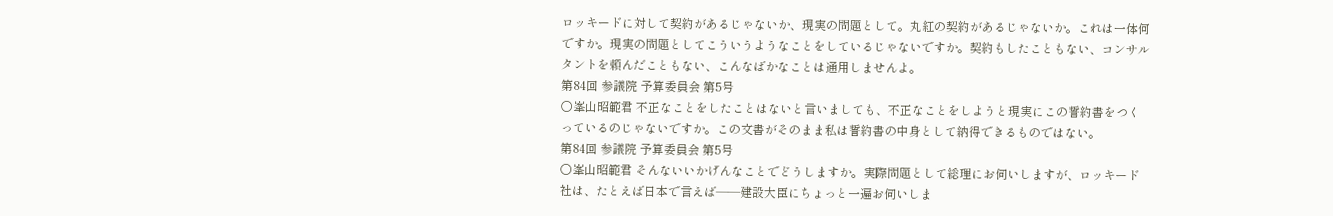ロッキードに対して契約があるじゃないか、現実の問題として。丸紅の契約があるじゃないか。これは一体何ですか。現実の問題としてこういうようなことをしているじゃないですか。契約もしたこともない、コンサルタントを頼んだこともない、こんなばかなことは通用しませんよ。
第84回 参議院 予算委員会 第5号
○峯山昭範君 不正なことをしたことはないと言いましても、不正なことをしようと現実にこの誓約書をつくっているのじゃないですか。この文書がそのまま私は誓約書の中身として納得できるものではない。
第84回 参議院 予算委員会 第5号
○峯山昭範君 そんないいかげんなことでどうしますか。実際問題として総理にお伺いしますが、ロッキード社は、たとえば日本で言えば――建設大臣にちょっと一遍お伺いしま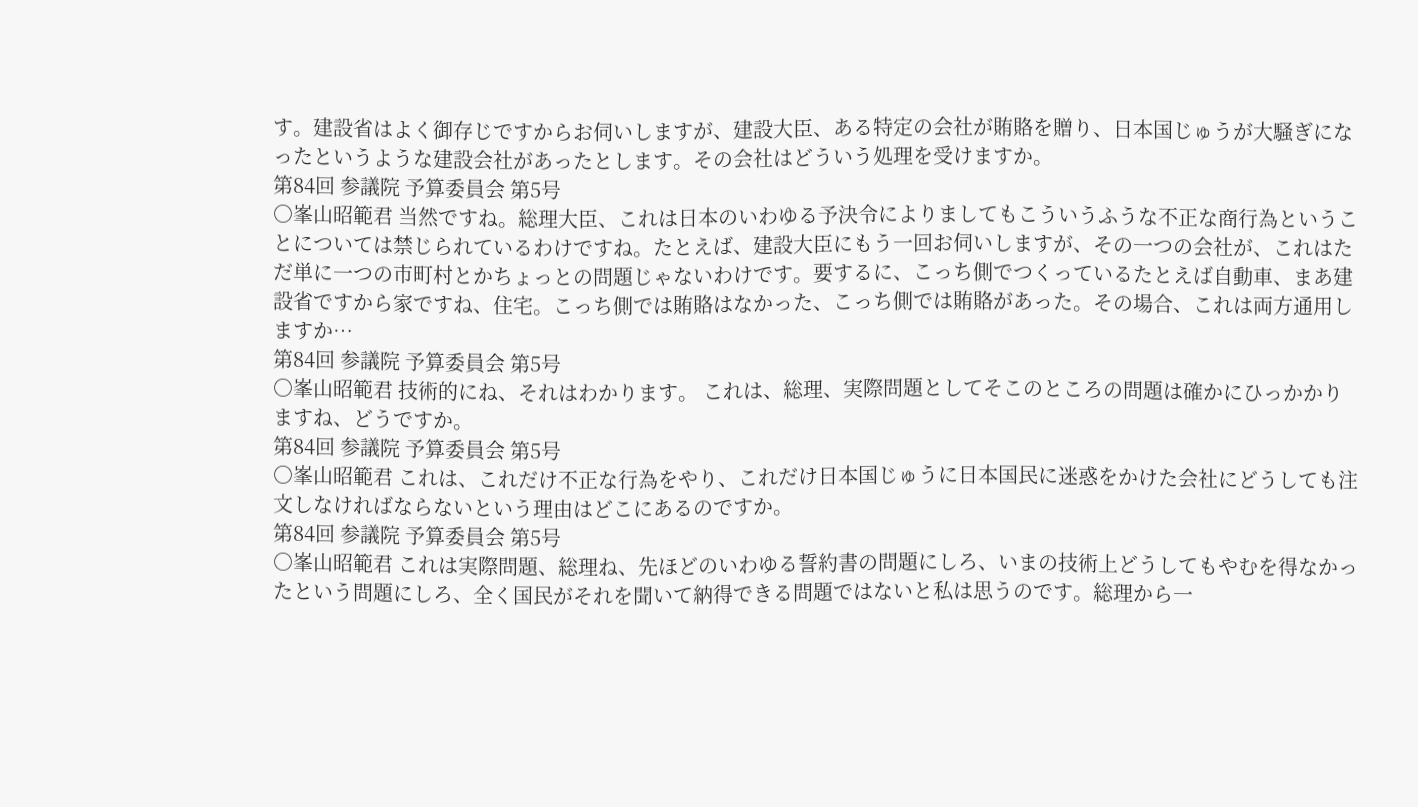す。建設省はよく御存じですからお伺いしますが、建設大臣、ある特定の会社が賄賂を贈り、日本国じゅうが大騒ぎになったというような建設会社があったとします。その会社はどういう処理を受けますか。
第84回 参議院 予算委員会 第5号
○峯山昭範君 当然ですね。総理大臣、これは日本のいわゆる予決令によりましてもこういうふうな不正な商行為ということについては禁じられているわけですね。たとえば、建設大臣にもう一回お伺いしますが、その一つの会社が、これはただ単に一つの市町村とかちょっとの問題じゃないわけです。要するに、こっち側でつくっているたとえば自動車、まあ建設省ですから家ですね、住宅。こっち側では賄賂はなかった、こっち側では賄賂があった。その場合、これは両方通用しますか…
第84回 参議院 予算委員会 第5号
○峯山昭範君 技術的にね、それはわかります。 これは、総理、実際問題としてそこのところの問題は確かにひっかかりますね、どうですか。
第84回 参議院 予算委員会 第5号
○峯山昭範君 これは、これだけ不正な行為をやり、これだけ日本国じゅうに日本国民に迷惑をかけた会社にどうしても注文しなければならないという理由はどこにあるのですか。
第84回 参議院 予算委員会 第5号
○峯山昭範君 これは実際問題、総理ね、先ほどのいわゆる誓約書の問題にしろ、いまの技術上どうしてもやむを得なかったという問題にしろ、全く国民がそれを聞いて納得できる問題ではないと私は思うのです。総理から一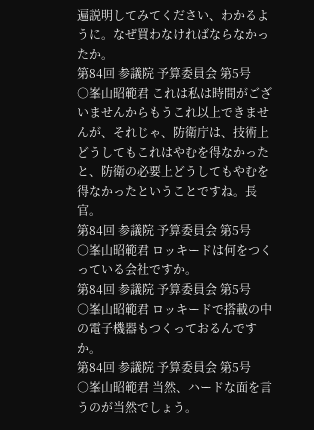遍説明してみてください、わかるように。なぜ買わなければならなかったか。
第84回 参議院 予算委員会 第5号
○峯山昭範君 これは私は時間がございませんからもうこれ以上できませんが、それじゃ、防衛庁は、技術上どうしてもこれはやむを得なかったと、防衛の必要上どうしてもやむを得なかったということですね。長官。
第84回 参議院 予算委員会 第5号
○峯山昭範君 ロッキードは何をつくっている会社ですか。
第84回 参議院 予算委員会 第5号
○峯山昭範君 ロッキードで搭載の中の電子機器もつくっておるんですか。
第84回 参議院 予算委員会 第5号
○峯山昭範君 当然、ハードな面を言うのが当然でしょう。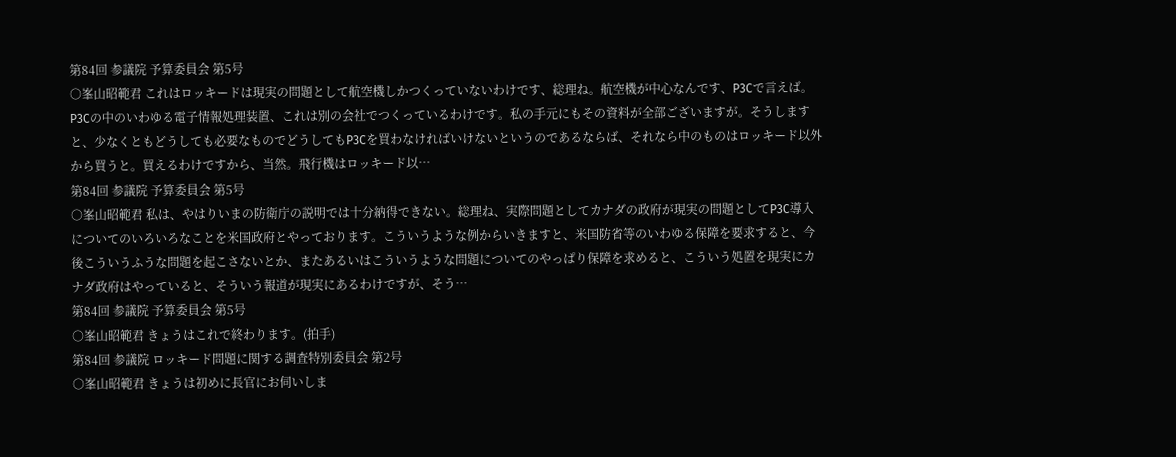第84回 参議院 予算委員会 第5号
○峯山昭範君 これはロッキードは現実の問題として航空機しかつくっていないわけです、総理ね。航空機が中心なんです、P3Cで言えば。P3Cの中のいわゆる電子情報処理装置、これは別の会社でつくっているわけです。私の手元にもその資料が全部ございますが。そうしますと、少なくともどうしても必要なものでどうしてもP3Cを買わなければいけないというのであるならば、それなら中のものはロッキード以外から買うと。買えるわけですから、当然。飛行機はロッキード以…
第84回 参議院 予算委員会 第5号
○峯山昭範君 私は、やはりいまの防衛庁の説明では十分納得できない。総理ね、実際問題としてカナダの政府が現実の問題としてP3C導入についてのいろいろなことを米国政府とやっております。こういうような例からいきますと、米国防省等のいわゆる保障を要求すると、今後こういうふうな問題を起こさないとか、またあるいはこういうような問題についてのやっぱり保障を求めると、こういう処置を現実にカナダ政府はやっていると、そういう報道が現実にあるわけですが、そう…
第84回 参議院 予算委員会 第5号
○峯山昭範君 きょうはこれで終わります。(拍手)
第84回 参議院 ロッキード問題に関する調査特別委員会 第2号
○峯山昭範君 きょうは初めに長官にお伺いしま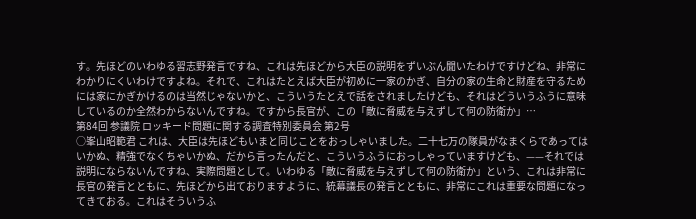す。先ほどのいわゆる習志野発言ですね、これは先ほどから大臣の説明をずいぶん聞いたわけですけどね、非常にわかりにくいわけですよね。それで、これはたとえば大臣が初めに一家のかぎ、自分の家の生命と財産を守るためには家にかぎかけるのは当然じゃないかと、こういうたとえで話をされましたけども、それはどういうふうに意味しているのか全然わからないんですね。ですから長官が、この「敵に脅威を与えずして何の防衛か」…
第84回 参議院 ロッキード問題に関する調査特別委員会 第2号
○峯山昭範君 これは、大臣は先ほどもいまと同じことをおっしゃいました。二十七万の隊員がなまくらであってはいかぬ、精強でなくちゃいかぬ、だから言ったんだと、こういうふうにおっしゃっていますけども、——それでは説明にならないんですね、実際問題として。いわゆる「敵に脅威を与えずして何の防衛か」という、これは非常に長官の発言とともに、先ほどから出ておりますように、統幕議長の発言とともに、非常にこれは重要な問題になってきておる。これはそういうふ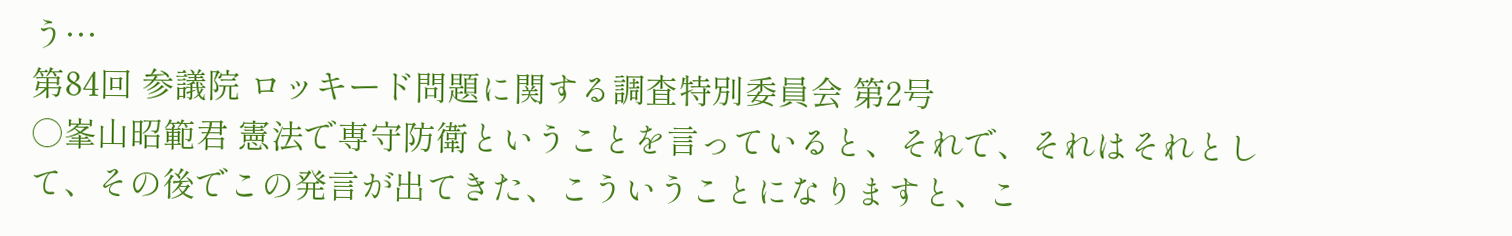う…
第84回 参議院 ロッキード問題に関する調査特別委員会 第2号
○峯山昭範君 憲法で専守防衛ということを言っていると、それで、それはそれとして、その後でこの発言が出てきた、こういうことになりますと、こ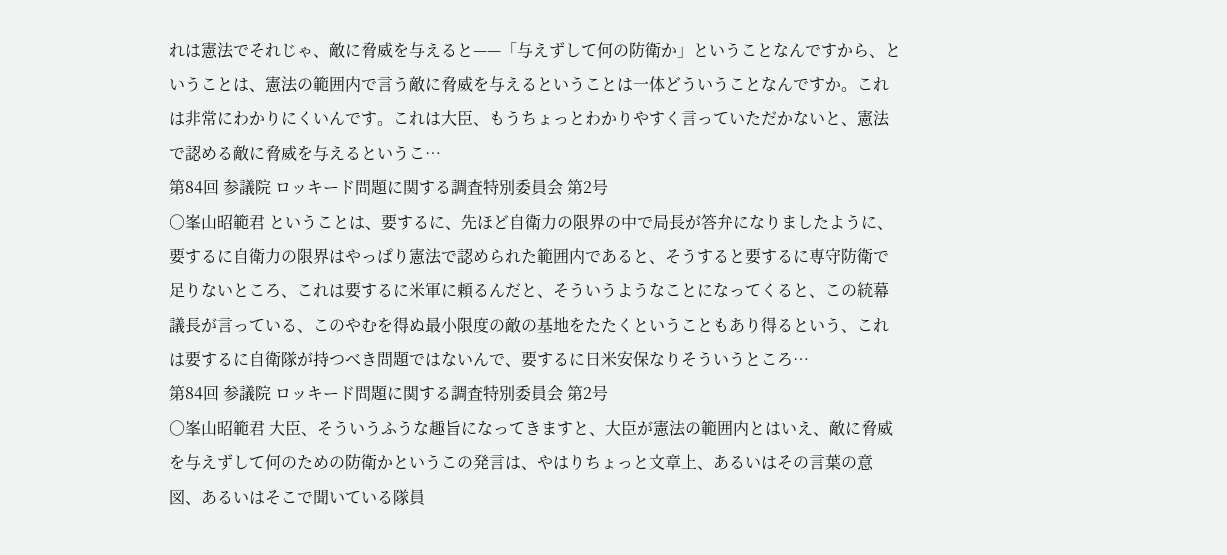れは憲法でそれじゃ、敵に脅威を与えると——「与えずして何の防衛か」ということなんですから、ということは、憲法の範囲内で言う敵に脅威を与えるということは一体どういうことなんですか。これは非常にわかりにくいんです。これは大臣、もうちょっとわかりやすく言っていただかないと、憲法で認める敵に脅威を与えるというこ…
第84回 参議院 ロッキード問題に関する調査特別委員会 第2号
○峯山昭範君 ということは、要するに、先ほど自衛力の限界の中で局長が答弁になりましたように、要するに自衛力の限界はやっぱり憲法で認められた範囲内であると、そうすると要するに専守防衛で足りないところ、これは要するに米軍に頼るんだと、そういうようなことになってくると、この統幕議長が言っている、このやむを得ぬ最小限度の敵の基地をたたくということもあり得るという、これは要するに自衛隊が持つべき問題ではないんで、要するに日米安保なりそういうところ…
第84回 参議院 ロッキード問題に関する調査特別委員会 第2号
○峯山昭範君 大臣、そういうふうな趣旨になってきますと、大臣が憲法の範囲内とはいえ、敵に脅威を与えずして何のための防衛かというこの発言は、やはりちょっと文章上、あるいはその言葉の意図、あるいはそこで聞いている隊員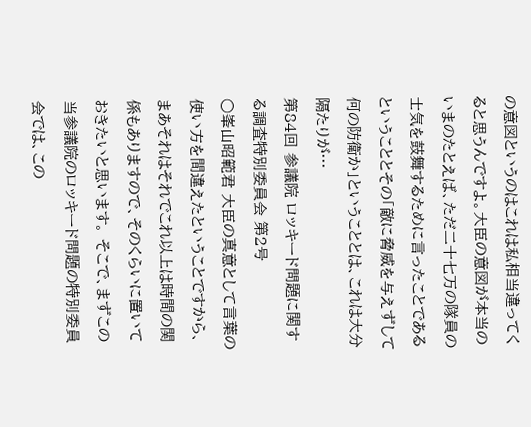の意図というのはこれは私相当違ってくると思うんですよ。大臣の意図が本当のいまのたとえば、ただ二十七万の隊員の士気を鼓舞するために言ったことであるということとその「敵に脅威を与えずして何の防衛か」ということとは、これは大分隔たりが…
第84回 参議院 ロッキード問題に関する調査特別委員会 第2号
○峯山昭範君 大臣の真意として言葉の使い方を間違えたということですから、まあそれはそれでこれ以上は時間の関係もありますので、そのくらいに置いておきたいと思います。 そこで、まずこの当参議院のロッキード問題の特別委員会では、この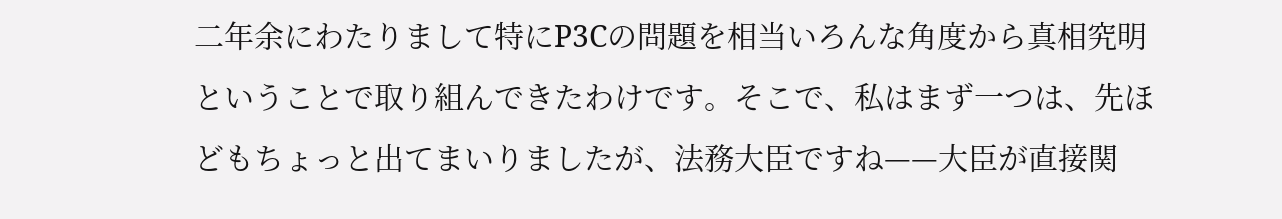二年余にわたりまして特にP3Cの問題を相当いろんな角度から真相究明ということで取り組んできたわけです。そこで、私はまず一つは、先ほどもちょっと出てまいりましたが、法務大臣ですね——大臣が直接関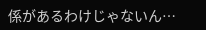係があるわけじゃないん…